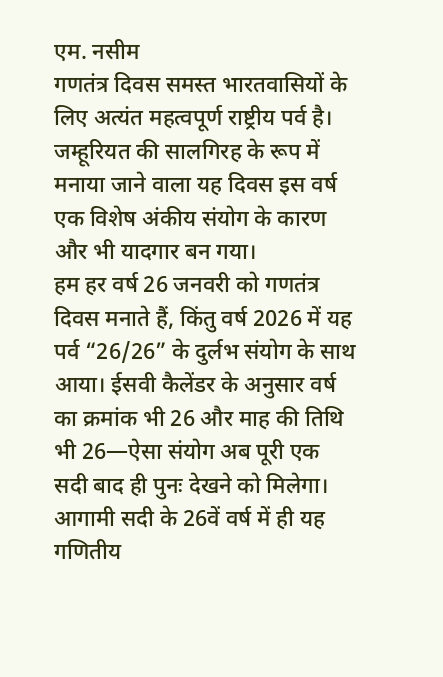एम. नसीम
गणतंत्र दिवस समस्त भारतवासियों के लिए अत्यंत महत्वपूर्ण राष्ट्रीय पर्व है। जम्हूरियत की सालगिरह के रूप में मनाया जाने वाला यह दिवस इस वर्ष एक विशेष अंकीय संयोग के कारण और भी यादगार बन गया।
हम हर वर्ष 26 जनवरी को गणतंत्र दिवस मनाते हैं, किंतु वर्ष 2026 में यह पर्व “26/26” के दुर्लभ संयोग के साथ आया। ईसवी कैलेंडर के अनुसार वर्ष का क्रमांक भी 26 और माह की तिथि भी 26—ऐसा संयोग अब पूरी एक सदी बाद ही पुनः देखने को मिलेगा। आगामी सदी के 26वें वर्ष में ही यह गणितीय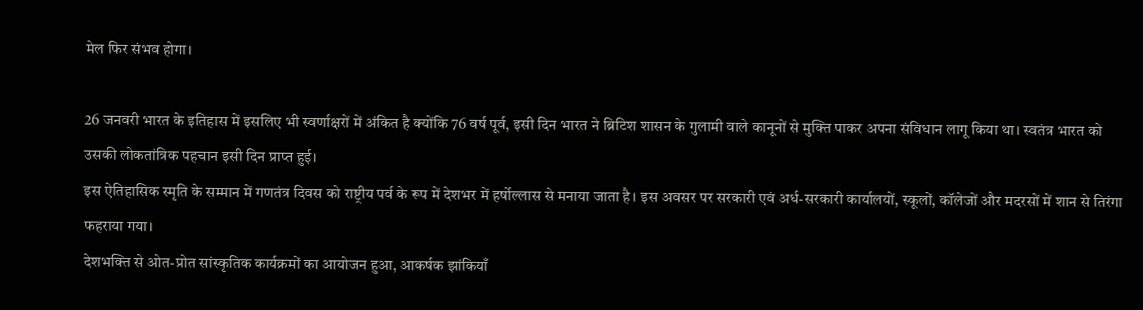मेल फिर संभव होगा।

26 जनवरी भारत के इतिहास में इसलिए भी स्वर्णाक्षरों में अंकित है क्योंकि 76 वर्ष पूर्व, इसी दिन भारत ने ब्रिटिश शासन के गुलामी वाले कानूनों से मुक्ति पाकर अपना संविधान लागू किया था। स्वतंत्र भारत को उसकी लोकतांत्रिक पहचान इसी दिन प्राप्त हुई।
इस ऐतिहासिक स्मृति के सम्मान में गणतंत्र दिवस को राष्ट्रीय पर्व के रूप में देशभर में हर्षोल्लास से मनाया जाता है। इस अवसर पर सरकारी एवं अर्ध-सरकारी कार्यालयों, स्कूलों, कॉलेजों और मदरसों में शान से तिरंगा फहराया गया।
देशभक्ति से ओत-प्रोत सांस्कृतिक कार्यक्रमों का आयोजन हुआ, आकर्षक झांकियाँ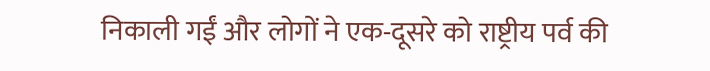निकाली गईं और लोगों ने एक-दूसरे को राष्ट्रीय पर्व की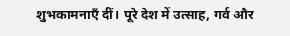शुभकामनाएँ दीं। पूरे देश में उत्साह, गर्व और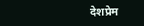देशप्रेम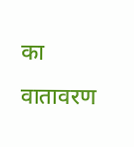का वातावरण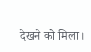देखने को मिला।